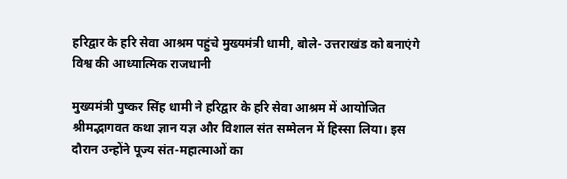हरिद्वार के हरि सेवा आश्रम पहुंचे मुख्यमंत्री धामी, बोले- उत्तराखंड को बनाएंगे विश्व की आध्यात्मिक राजधानी

मुख्यमंत्री पुष्कर सिंह धामी ने हरिद्वार के हरि सेवा आश्रम में आयोजित श्रीमद्भागवत कथा ज्ञान यज्ञ और विशाल संत सम्मेलन में हिस्सा लिया। इस दौरान उन्होंने पूज्य संत-महात्माओं का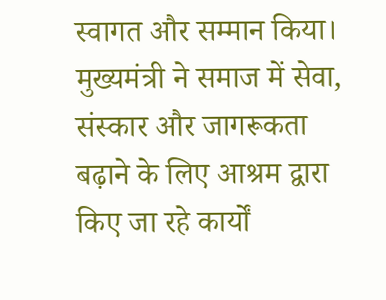स्वागत और सम्मान किया। मुख्यमंत्री ने समाज में सेवा, संस्कार और जागरूकता बढ़ाने के लिए आश्रम द्वारा किए जा रहे कार्यों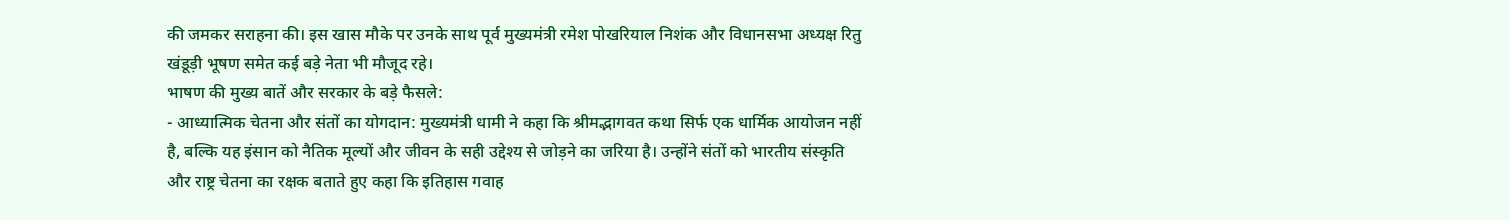की जमकर सराहना की। इस खास मौके पर उनके साथ पूर्व मुख्यमंत्री रमेश पोखरियाल निशंक और विधानसभा अध्यक्ष रितु खंडूड़ी भूषण समेत कई बड़े नेता भी मौजूद रहे।
भाषण की मुख्य बातें और सरकार के बड़े फैसले:
- आध्यात्मिक चेतना और संतों का योगदान: मुख्यमंत्री धामी ने कहा कि श्रीमद्भागवत कथा सिर्फ एक धार्मिक आयोजन नहीं है, बल्कि यह इंसान को नैतिक मूल्यों और जीवन के सही उद्देश्य से जोड़ने का जरिया है। उन्होंने संतों को भारतीय संस्कृति और राष्ट्र चेतना का रक्षक बताते हुए कहा कि इतिहास गवाह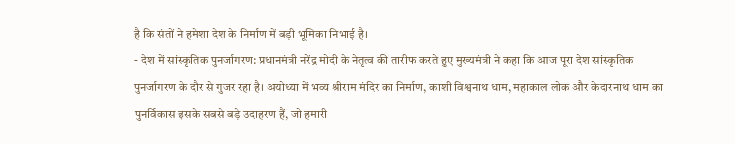है कि संतों ने हमेशा देश के निर्माण में बड़ी भूमिका निभाई है।
- देश में सांस्कृतिक पुनर्जागरण: प्रधानमंत्री नरेंद्र मोदी के नेतृत्व की तारीफ करते हुए मुख्यमंत्री ने कहा कि आज पूरा देश सांस्कृतिक पुनर्जागरण के दौर से गुजर रहा है। अयोध्या में भव्य श्रीराम मंदिर का निर्माण, काशी विश्वनाथ धाम, महाकाल लोक और केदारनाथ धाम का पुनर्विकास इसके सबसे बड़े उदाहरण हैं, जो हमारी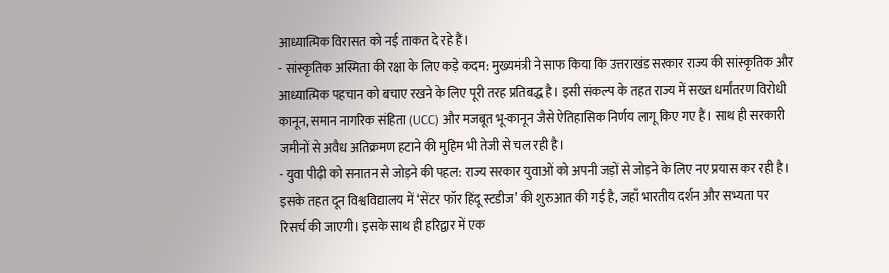आध्यात्मिक विरासत को नई ताकत दे रहे हैं।
- सांस्कृतिक अस्मिता की रक्षा के लिए कड़े कदम: मुख्यमंत्री ने साफ किया कि उत्तराखंड सरकार राज्य की सांस्कृतिक और आध्यात्मिक पहचान को बचाए रखने के लिए पूरी तरह प्रतिबद्ध है। इसी संकल्प के तहत राज्य में सख्त धर्मांतरण विरोधी कानून, समान नागरिक संहिता (UCC) और मजबूत भू-कानून जैसे ऐतिहासिक निर्णय लागू किए गए हैं। साथ ही सरकारी जमीनों से अवैध अतिक्रमण हटाने की मुहिम भी तेजी से चल रही है।
- युवा पीढ़ी को सनातन से जोड़ने की पहल: राज्य सरकार युवाओं को अपनी जड़ों से जोड़ने के लिए नए प्रयास कर रही है। इसके तहत दून विश्वविद्यालय में ‘सेंटर फॉर हिंदू स्टडीज’ की शुरुआत की गई है, जहाँ भारतीय दर्शन और सभ्यता पर रिसर्च की जाएगी। इसके साथ ही हरिद्वार में एक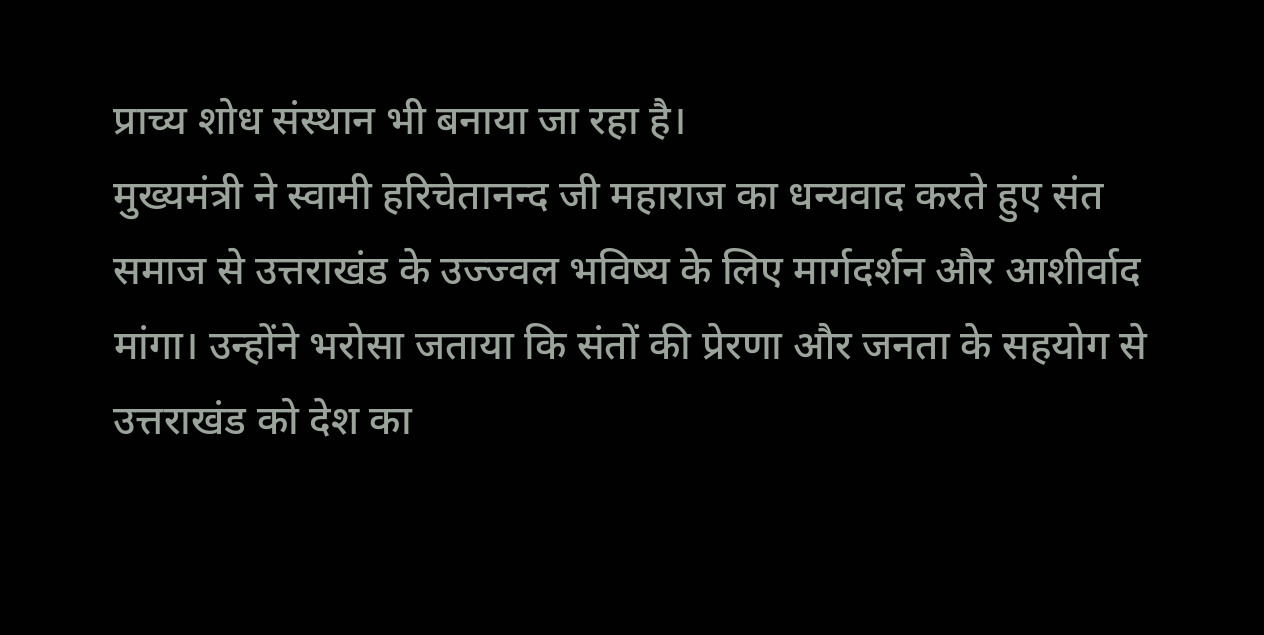प्राच्य शोध संस्थान भी बनाया जा रहा है।
मुख्यमंत्री ने स्वामी हरिचेतानन्द जी महाराज का धन्यवाद करते हुए संत समाज से उत्तराखंड के उज्ज्वल भविष्य के लिए मार्गदर्शन और आशीर्वाद मांगा। उन्होंने भरोसा जताया कि संतों की प्रेरणा और जनता के सहयोग से उत्तराखंड को देश का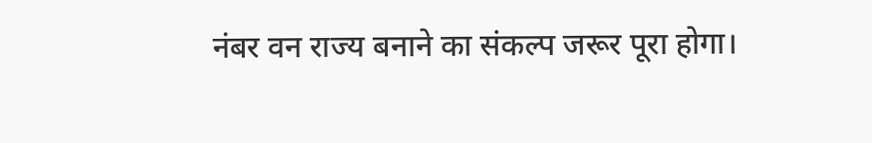नंबर वन राज्य बनाने का संकल्प जरूर पूरा होगा।